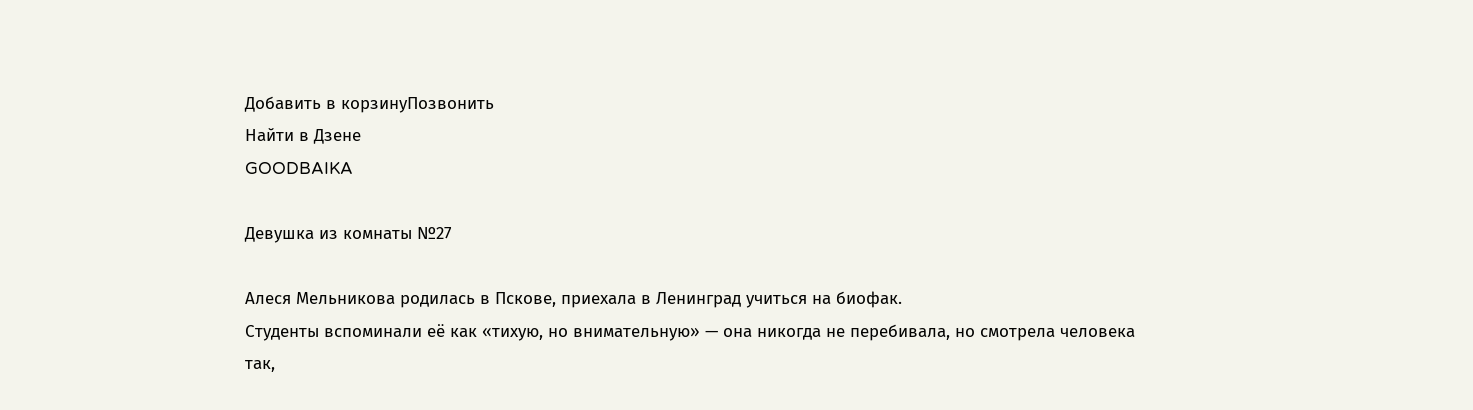Добавить в корзинуПозвонить
Найти в Дзене
GOODBAIKA

Девушка из комнаты №27

Алеся Мельникова родилась в Пскове, приехала в Ленинград учиться на биофак.
Студенты вспоминали её как «тихую, но внимательную» — она никогда не перебивала, но смотрела человека так,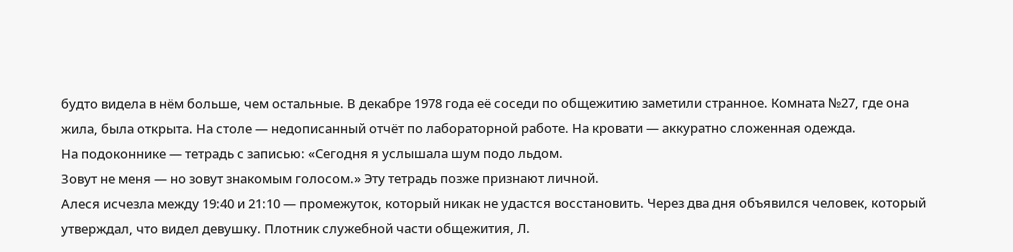будто видела в нём больше, чем остальные. В декабре 1978 года её соседи по общежитию заметили странное. Комната №27, где она жила, была открыта. На столе — недописанный отчёт по лабораторной работе. На кровати — аккуратно сложенная одежда.
На подоконнике — тетрадь с записью: «Сегодня я услышала шум подо льдом.
Зовут не меня — но зовут знакомым голосом.» Эту тетрадь позже признают личной.
Алеся исчезла между 19:40 и 21:10 — промежуток, который никак не удастся восстановить. Через два дня объявился человек, который утверждал, что видел девушку. Плотник служебной части общежития, Л.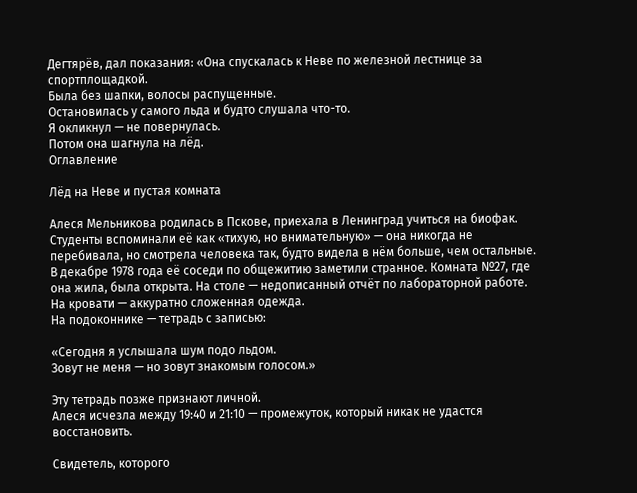Дегтярёв, дал показания: «Она спускалась к Неве по железной лестнице за спортплощадкой.
Была без шапки, волосы распущенные.
Остановилась у самого льда и будто слушала что-то.
Я окликнул — не повернулась.
Потом она шагнула на лёд.
Оглавление

Лёд на Неве и пустая комната

Алеся Мельникова родилась в Пскове, приехала в Ленинград учиться на биофак.
Студенты вспоминали её как «тихую, но внимательную» — она никогда не перебивала, но смотрела человека так, будто видела в нём больше, чем остальные. В декабре 1978 года её соседи по общежитию заметили странное. Комната №27, где она жила, была открыта. На столе — недописанный отчёт по лабораторной работе. На кровати — аккуратно сложенная одежда.
На подоконнике — тетрадь с записью:

«Сегодня я услышала шум подо льдом.
Зовут не меня — но зовут знакомым голосом.»

Эту тетрадь позже признают личной.
Алеся исчезла между 19:40 и 21:10 — промежуток, который никак не удастся восстановить.

Свидетель, которого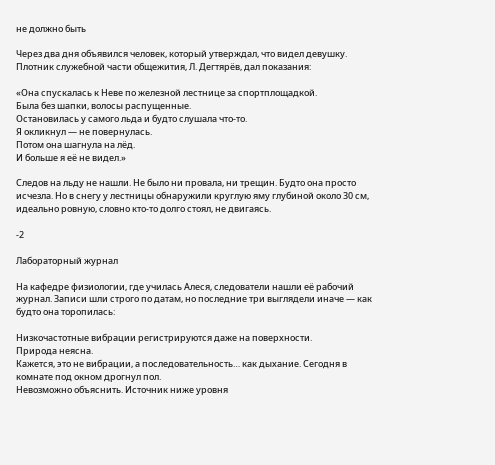не должно быть

Через два дня объявился человек, который утверждал, что видел девушку. Плотник служебной части общежития, Л. Дегтярёв, дал показания:

«Она спускалась к Неве по железной лестнице за спортплощадкой.
Была без шапки, волосы распущенные.
Остановилась у самого льда и будто слушала что-то.
Я окликнул — не повернулась.
Потом она шагнула на лёд.
И больше я её не видел.»

Следов на льду не нашли. Не было ни провала, ни трещин. Будто она просто исчезла. Но в снегу у лестницы обнаружили круглую яму глубиной около 30 см, идеально ровную, словно кто-то долго стоял, не двигаясь.

-2

Лабораторный журнал

На кафедре физиологии, где училась Алеся, следователи нашли её рабочий журнал. Записи шли строго по датам, но последние три выглядели иначе — как будто она торопилась:

Низкочастотные вибрации регистрируются даже на поверхности.
Природа неясна.
Кажется, это не вибрации, а последовательность… как дыхание. Сегодня в комнате под окном дрогнул пол.
Невозможно объяснить. Источник ниже уровня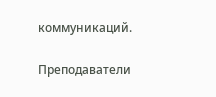коммуникаций.

Преподаватели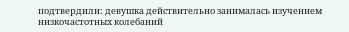подтвердили: девушка действительно занималась изучением низкочастотных колебаний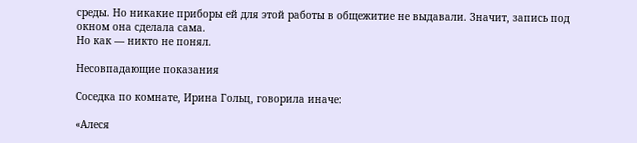среды. Но никакие приборы ей для этой работы в общежитие не выдавали. Значит, запись под окном она сделала сама.
Но как — никто не понял.

Несовпадающие показания

Соседка по комнате, Ирина Гольц, говорила иначе:

«Алеся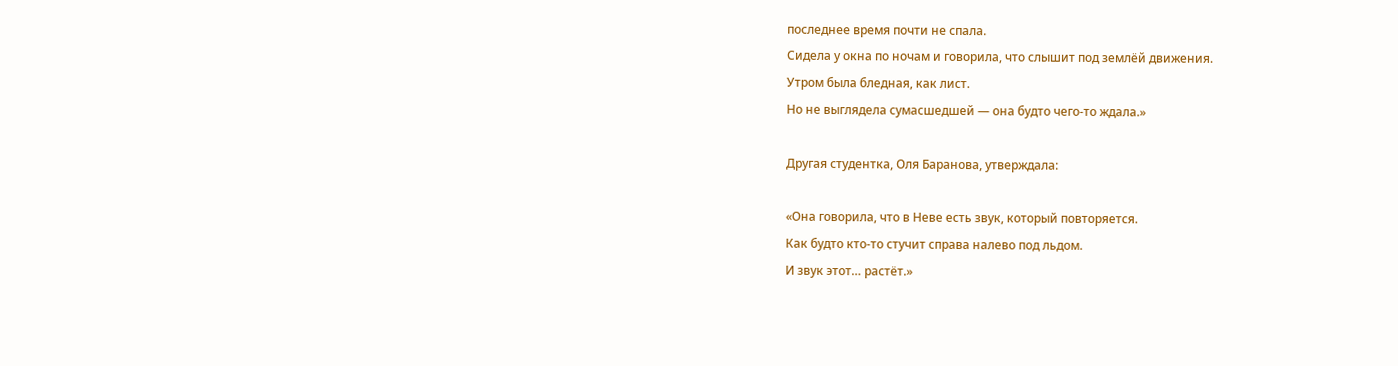последнее время почти не спала.
Сидела у окна по ночам и говорила, что слышит под землёй движения.
Утром была бледная, как лист.
Но не выглядела сумасшедшей — она будто чего-то ждала.»

Другая студентка, Оля Баранова, утверждала:

«Она говорила, что в Неве есть звук, который повторяется.
Как будто кто-то стучит справа налево под льдом.
И звук этот… растёт.»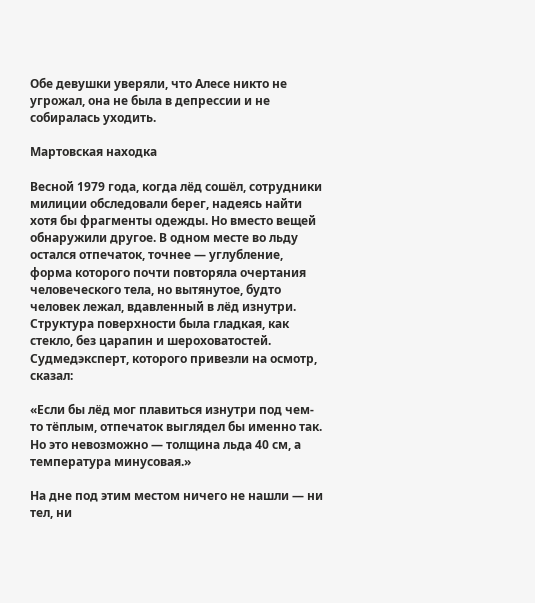Обе девушки уверяли, что Алесе никто не угрожал, она не была в депрессии и не собиралась уходить.

Мартовская находка

Весной 1979 года, когда лёд сошёл, сотрудники милиции обследовали берег, надеясь найти хотя бы фрагменты одежды. Но вместо вещей обнаружили другое. В одном месте во льду остался отпечаток, точнее — углубление, форма которого почти повторяла очертания человеческого тела, но вытянутое, будто человек лежал, вдавленный в лёд изнутри. Структура поверхности была гладкая, как стекло, без царапин и шероховатостей. Судмедэксперт, которого привезли на осмотр, сказал:

«Если бы лёд мог плавиться изнутри под чем-то тёплым, отпечаток выглядел бы именно так.
Но это невозможно — толщина льда 40 см, а температура минусовая.»

На дне под этим местом ничего не нашли — ни тел, ни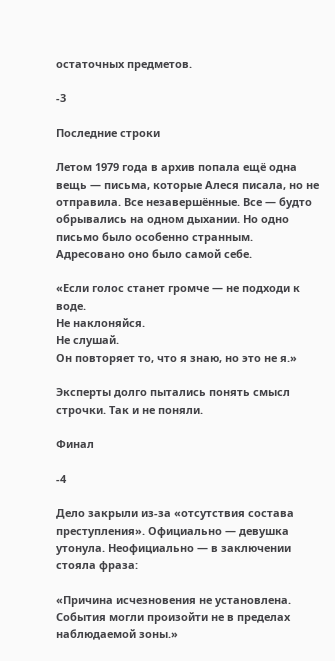остаточных предметов.

-3

Последние строки

Летом 1979 года в архив попала ещё одна вещь — письма, которые Алеся писала, но не отправила. Все незавершённые. Все — будто обрывались на одном дыхании. Но одно письмо было особенно странным. Адресовано оно было самой себе.

«Если голос станет громче — не подходи к воде.
Не наклоняйся.
Не слушай.
Он повторяет то, что я знаю, но это не я.»

Эксперты долго пытались понять смысл строчки. Так и не поняли.

Финал

-4

Дело закрыли из-за «отсутствия состава преступления». Официально — девушка утонула. Неофициально — в заключении стояла фраза:

«Причина исчезновения не установлена.
События могли произойти не в пределах наблюдаемой зоны.»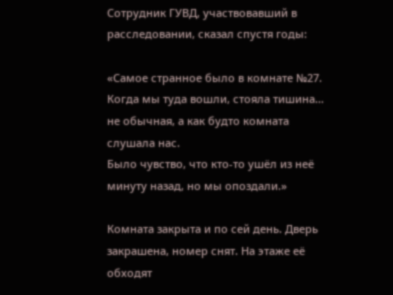Сотрудник ГУВД, участвовавший в расследовании, сказал спустя годы:

«Самое странное было в комнате №27.
Когда мы туда вошли, стояла тишина… не обычная, а как будто комната слушала нас.
Было чувство, что кто-то ушёл из неё минуту назад, но мы опоздали.»

Комната закрыта и по сей день. Дверь закрашена, номер снят. На этаже её обходят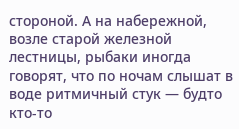стороной. А на набережной, возле старой железной лестницы, рыбаки иногда говорят, что по ночам слышат в воде ритмичный стук — будто кто-то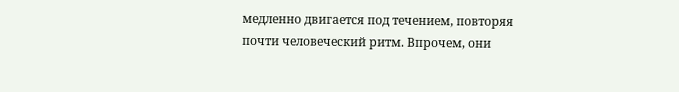медленно двигается под течением, повторяя почти человеческий ритм. Впрочем, они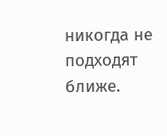никогда не подходят ближе.